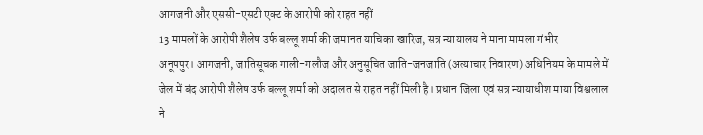आगजनी और एससी-एसटी एक्ट के आरोपी को राहत नहीं
13 मामलों के आरोपी शैलेष उर्फ बल्लू शर्मा की जमानत याचिका खारिज, सत्र न्यायालय ने माना मामला गंभीर
अनूपपुर। आगजनी, जातिसूचक गाली-गलौज और अनुसूचित जाति-जनजाति (अत्याचार निवारण) अधिनियम के मामले में जेल में बंद आरोपी शैलेष उर्फ बल्लू शर्मा को अदालत से राहत नहीं मिली है। प्रधान जिला एवं सत्र न्यायाधीश माया विश्वलाल ने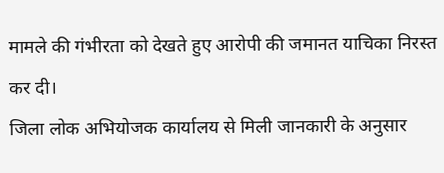मामले की गंभीरता को देखते हुए आरोपी की जमानत याचिका निरस्त कर दी।
जिला लोक अभियोजक कार्यालय से मिली जानकारी के अनुसार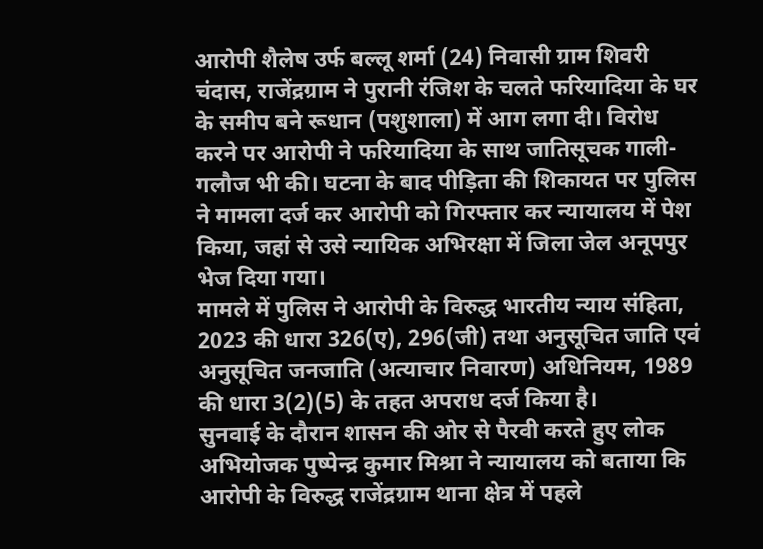आरोपी शैलेष उर्फ बल्लू शर्मा (24) निवासी ग्राम शिवरी चंदास, राजेंद्रग्राम ने पुरानी रंजिश के चलते फरियादिया के घर के समीप बने रूधान (पशुशाला) में आग लगा दी। विरोध करने पर आरोपी ने फरियादिया के साथ जातिसूचक गाली-गलौज भी की। घटना के बाद पीड़िता की शिकायत पर पुलिस ने मामला दर्ज कर आरोपी को गिरफ्तार कर न्यायालय में पेश किया, जहां से उसे न्यायिक अभिरक्षा में जिला जेल अनूपपुर भेज दिया गया।
मामले में पुलिस ने आरोपी के विरुद्ध भारतीय न्याय संहिता, 2023 की धारा 326(ए), 296(जी) तथा अनुसूचित जाति एवं अनुसूचित जनजाति (अत्याचार निवारण) अधिनियम, 1989 की धारा 3(2)(5) के तहत अपराध दर्ज किया है।
सुनवाई के दौरान शासन की ओर से पैरवी करते हुए लोक अभियोजक पुष्पेन्द्र कुमार मिश्रा ने न्यायालय को बताया कि आरोपी के विरुद्ध राजेंद्रग्राम थाना क्षेत्र में पहले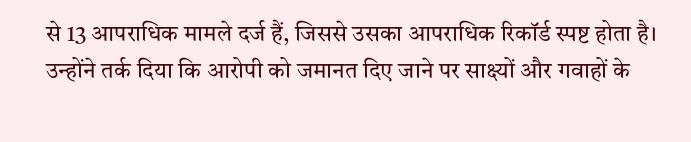से 13 आपराधिक मामले दर्ज हैं, जिससे उसका आपराधिक रिकॉर्ड स्पष्ट होता है। उन्होंने तर्क दिया कि आरोपी को जमानत दिए जाने पर साक्ष्यों और गवाहों के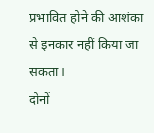प्रभावित होने की आशंका से इनकार नहीं किया जा सकता।
दोनों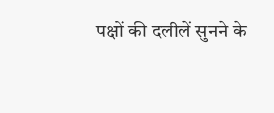पक्षों की दलीलें सुनने के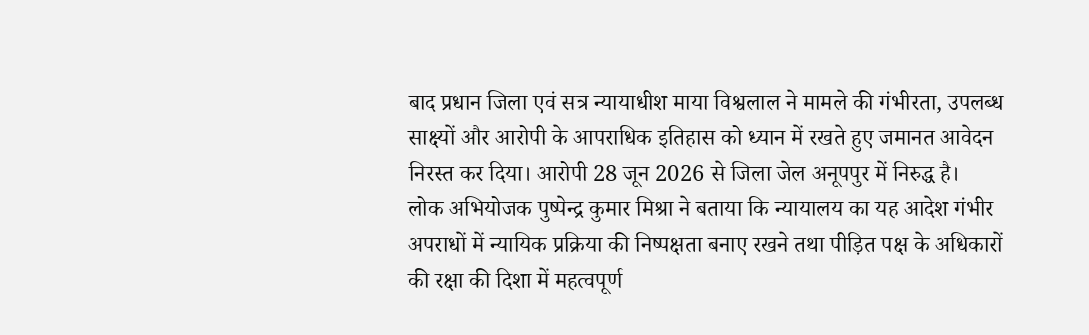बाद प्रधान जिला एवं सत्र न्यायाधीश माया विश्वलाल ने मामले की गंभीरता, उपलब्ध साक्ष्यों और आरोपी के आपराधिक इतिहास को ध्यान में रखते हुए जमानत आवेदन निरस्त कर दिया। आरोपी 28 जून 2026 से जिला जेल अनूपपुर में निरुद्ध है।
लोक अभियोजक पुष्पेन्द्र कुमार मिश्रा ने बताया कि न्यायालय का यह आदेश गंभीर अपराधों में न्यायिक प्रक्रिया की निष्पक्षता बनाए रखने तथा पीड़ित पक्ष के अधिकारों की रक्षा की दिशा में महत्वपूर्ण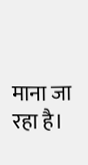माना जा रहा है।